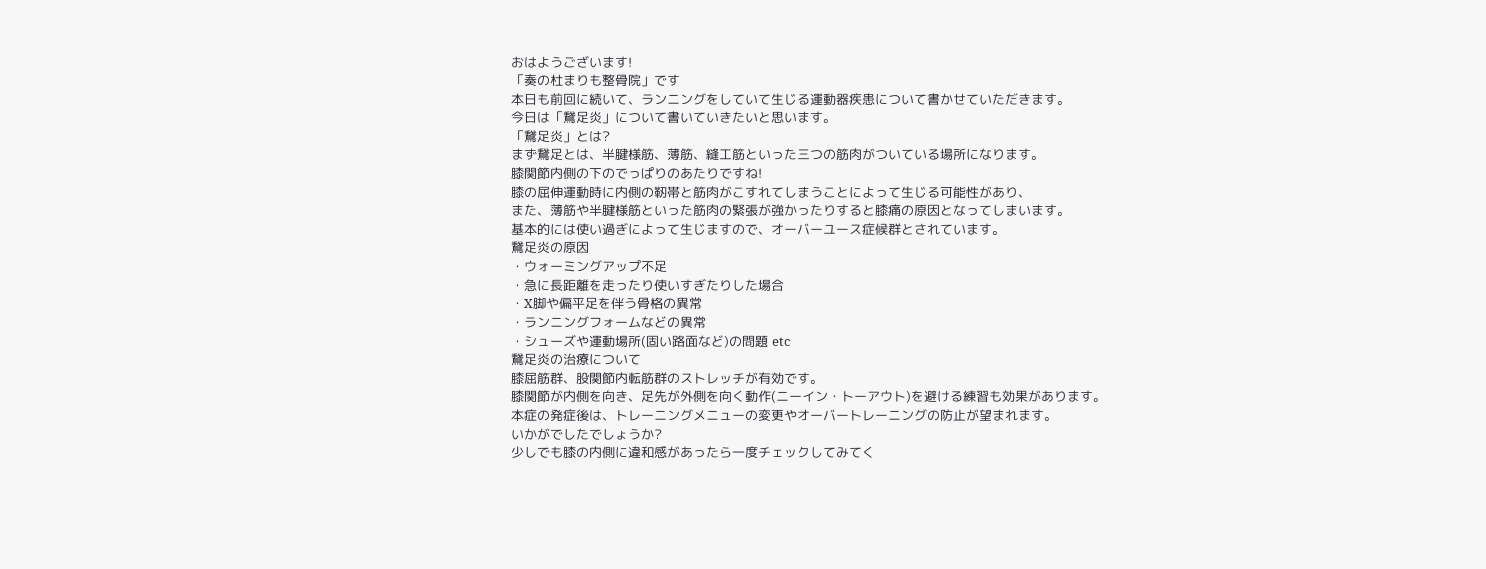おはようございます!
「奏の杜まりも整骨院」です
本日も前回に続いて、ランニングをしていて生じる運動器疾患について書かせていただきます。
今日は「鵞足炎」について書いていきたいと思います。
「鵞足炎」とは?
まず鵞足とは、半腱様筋、薄筋、縫工筋といった三つの筋肉がついている場所になります。
膝関節内側の下のでっぱりのあたりですね!
膝の屈伸運動時に内側の靭帯と筋肉がこすれてしまうことによって生じる可能性があり、
また、薄筋や半腱様筋といった筋肉の緊張が強かったりすると膝痛の原因となってしまいます。
基本的には使い過ぎによって生じますので、オーバーユース症候群とされています。
鵞足炎の原因
・ウォーミングアップ不足
・急に長距離を走ったり使いすぎたりした場合
・X脚や偏平足を伴う骨格の異常
・ランニングフォームなどの異常
・シューズや運動場所(固い路面など)の問題 etc
鵞足炎の治療について
膝屈筋群、股関節内転筋群のストレッチが有効です。
膝関節が内側を向き、足先が外側を向く動作(ニーイン・トーアウト)を避ける練習も効果があります。
本症の発症後は、トレーニングメニューの変更やオーバートレーニングの防止が望まれます。
いかがでしたでしょうか?
少しでも膝の内側に違和感があったら一度チェックしてみてく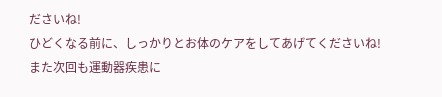ださいね!
ひどくなる前に、しっかりとお体のケアをしてあげてくださいね!
また次回も運動器疾患に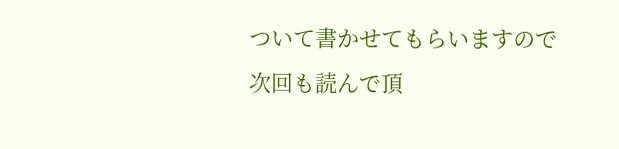ついて書かせてもらいますので
次回も読んで頂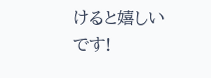けると嬉しいです!